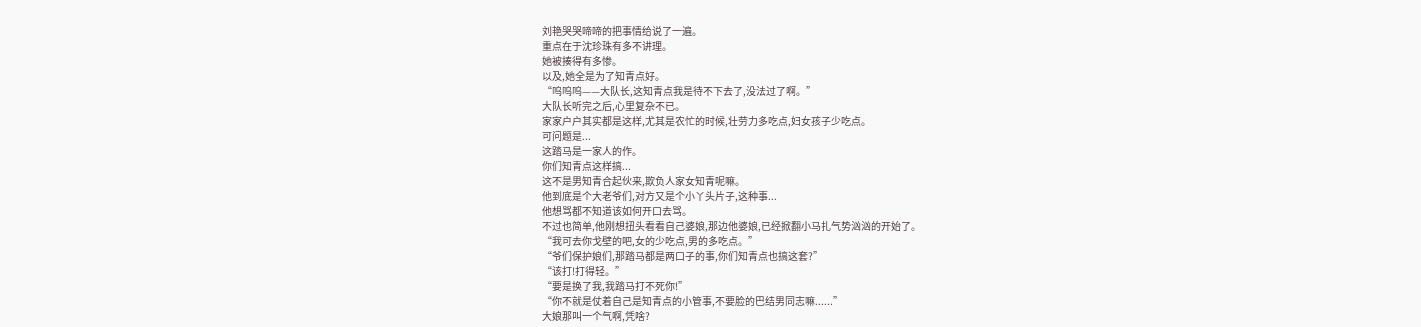刘艳哭哭啼啼的把事情给说了一遍。
重点在于沈珍珠有多不讲理。
她被揍得有多惨。
以及,她全是为了知青点好。
“呜呜呜——大队长,这知青点我是待不下去了,没法过了啊。”
大队长听完之后,心里复杂不已。
家家户户其实都是这样,尤其是农忙的时候,壮劳力多吃点,妇女孩子少吃点。
可问题是...
这踏马是一家人的作。
你们知青点这样搞...
这不是男知青合起伙来,欺负人家女知青呢嘛。
他到底是个大老爷们,对方又是个小丫头片子,这种事...
他想骂都不知道该如何开口去骂。
不过也简单,他刚想扭头看看自己婆娘,那边他婆娘,已经掀翻小马扎气势汹汹的开始了。
“我可去你戈壁的吧,女的少吃点,男的多吃点。”
“爷们保护娘们,那踏马都是两口子的事,你们知青点也搞这套?”
“该打!打得轻。”
“要是换了我,我踏马打不死你!”
“你不就是仗着自己是知青点的小管事,不要脸的巴结男同志嘛......”
大娘那叫一个气啊,凭啥?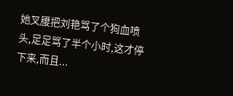她叉腰把刘艳骂了个狗血喷头,足足骂了半个小时,这才停下来,而且...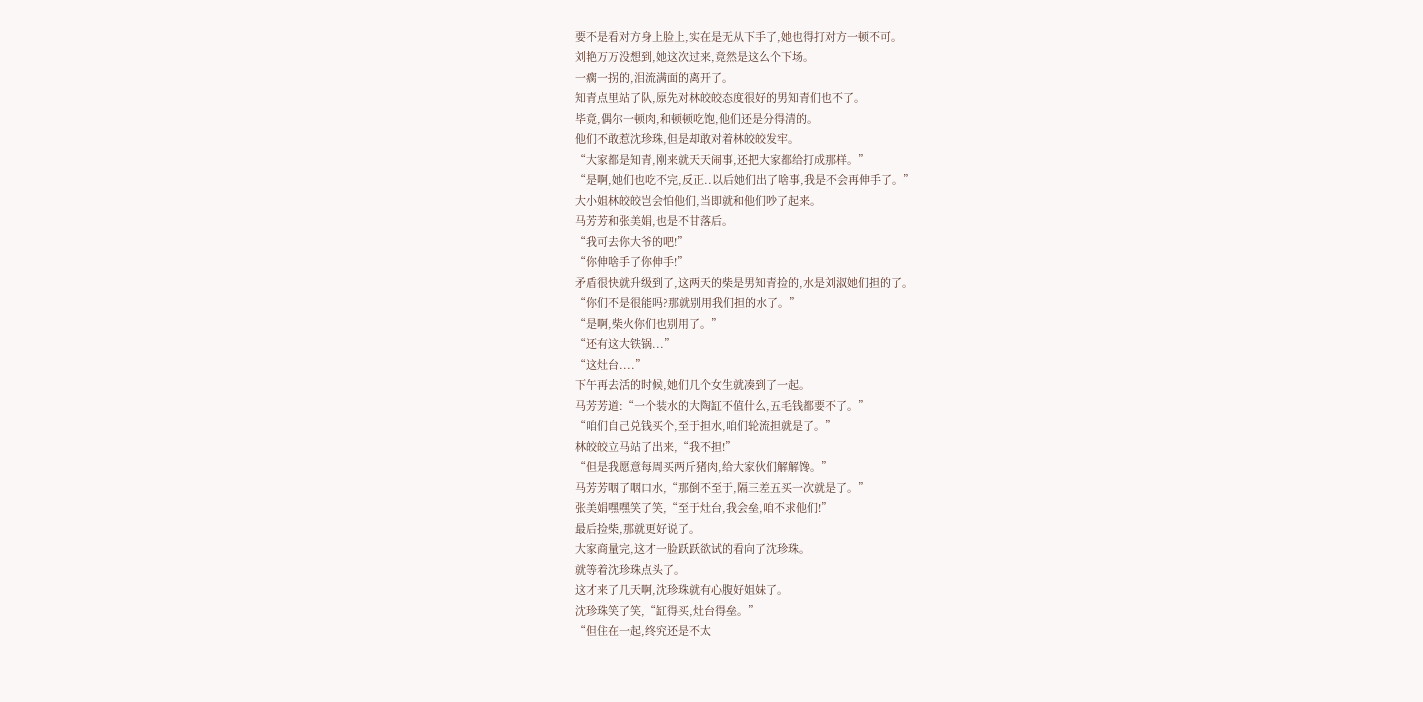要不是看对方身上脸上,实在是无从下手了,她也得打对方一顿不可。
刘艳万万没想到,她这次过来,竟然是这么个下场。
一瘸一拐的,泪流满面的离开了。
知青点里站了队,原先对林皎皎态度很好的男知青们也不了。
毕竟,偶尔一顿肉,和顿顿吃饱,他们还是分得清的。
他们不敢惹沈珍珠,但是却敢对着林皎皎发牢。
“大家都是知青,刚来就天天闹事,还把大家都给打成那样。”
“是啊,她们也吃不完,反正..以后她们出了啥事,我是不会再伸手了。”
大小姐林皎皎岂会怕他们,当即就和他们吵了起来。
马芳芳和张美娟,也是不甘落后。
“我可去你大爷的吧!”
“你伸啥手了你伸手!”
矛盾很快就升级到了,这两天的柴是男知青捡的,水是刘淑她们担的了。
“你们不是很能吗?那就别用我们担的水了。”
“是啊,柴火你们也别用了。”
“还有这大铁锅...”
“这灶台....”
下午再去活的时候,她们几个女生就凑到了一起。
马芳芳道:“一个装水的大陶缸不值什么,五毛钱都要不了。”
“咱们自己兑钱买个,至于担水,咱们轮流担就是了。”
林皎皎立马站了出来,“我不担!”
“但是我愿意每周买两斤猪肉,给大家伙们解解馋。”
马芳芳咽了咽口水,“那倒不至于,隔三差五买一次就是了。”
张美娟嘿嘿笑了笑,“至于灶台,我会垒,咱不求他们!”
最后捡柴,那就更好说了。
大家商量完,这才一脸跃跃欲试的看向了沈珍珠。
就等着沈珍珠点头了。
这才来了几天啊,沈珍珠就有心腹好姐妹了。
沈珍珠笑了笑,“缸得买,灶台得垒。”
“但住在一起,终究还是不太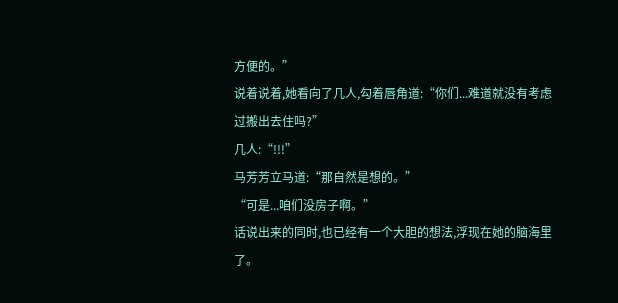方便的。”
说着说着,她看向了几人,勾着唇角道:“你们...难道就没有考虑过搬出去住吗?”
几人:“!!!”
马芳芳立马道:“那自然是想的。”
“可是...咱们没房子啊。”
话说出来的同时,也已经有一个大胆的想法,浮现在她的脑海里了。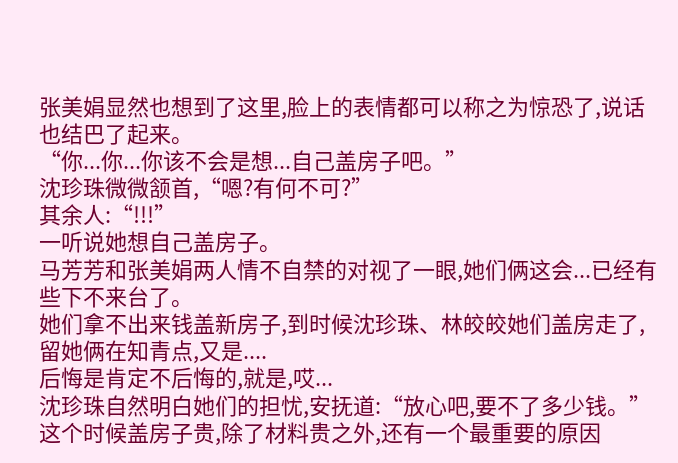张美娟显然也想到了这里,脸上的表情都可以称之为惊恐了,说话也结巴了起来。
“你...你...你该不会是想...自己盖房子吧。”
沈珍珠微微颔首,“嗯?有何不可?”
其余人:“!!!”
一听说她想自己盖房子。
马芳芳和张美娟两人情不自禁的对视了一眼,她们俩这会...已经有些下不来台了。
她们拿不出来钱盖新房子,到时候沈珍珠、林皎皎她们盖房走了,留她俩在知青点,又是....
后悔是肯定不后悔的,就是,哎...
沈珍珠自然明白她们的担忧,安抚道:“放心吧,要不了多少钱。”
这个时候盖房子贵,除了材料贵之外,还有一个最重要的原因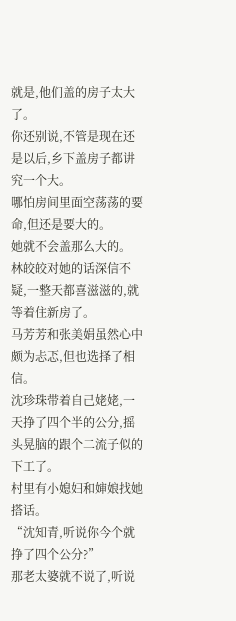就是,他们盖的房子太大了。
你还别说,不管是现在还是以后,乡下盖房子都讲究一个大。
哪怕房间里面空荡荡的要命,但还是要大的。
她就不会盖那么大的。
林皎皎对她的话深信不疑,一整天都喜滋滋的,就等着住新房了。
马芳芳和张美娟虽然心中颇为忐忑,但也选择了相信。
沈珍珠带着自己姥姥,一天挣了四个半的公分,摇头晃脑的跟个二流子似的下工了。
村里有小媳妇和婶娘找她搭话。
“沈知青,听说你今个就挣了四个公分?”
那老太婆就不说了,听说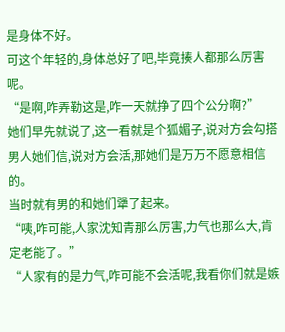是身体不好。
可这个年轻的,身体总好了吧,毕竟揍人都那么厉害呢。
“是啊,咋弄勒这是,咋一天就挣了四个公分啊?”
她们早先就说了,这一看就是个狐媚子,说对方会勾搭男人她们信,说对方会活,那她们是万万不愿意相信的。
当时就有男的和她们犟了起来。
“咦,咋可能,人家沈知青那么厉害,力气也那么大,肯定老能了。”
“人家有的是力气,咋可能不会活呢,我看你们就是嫉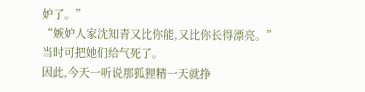妒了。”
“嫉妒人家沈知青又比你能,又比你长得漂亮。”
当时可把她们给气死了。
因此,今天一听说那狐狸精一天就挣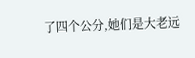了四个公分,她们是大老远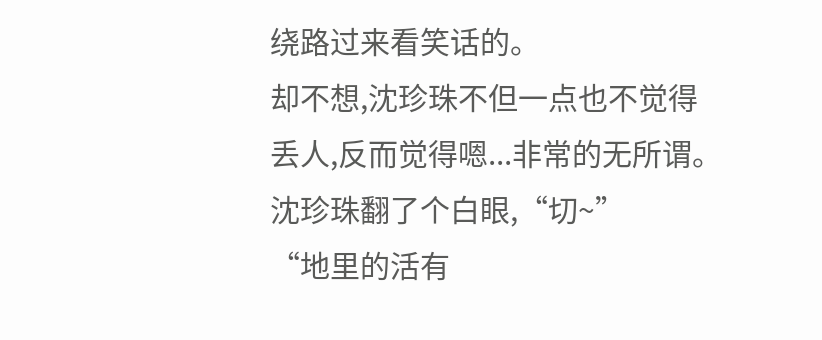绕路过来看笑话的。
却不想,沈珍珠不但一点也不觉得丢人,反而觉得嗯...非常的无所谓。
沈珍珠翻了个白眼,“切~”
“地里的活有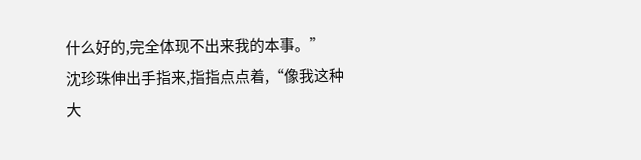什么好的,完全体现不出来我的本事。”
沈珍珠伸出手指来,指指点点着,“像我这种大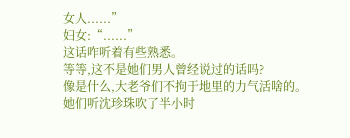女人......”
妇女:“......”
这话咋听着有些熟悉。
等等,这不是她们男人曾经说过的话吗?
像是什么,大老爷们不拘于地里的力气活啥的。
她们听沈珍珠吹了半小时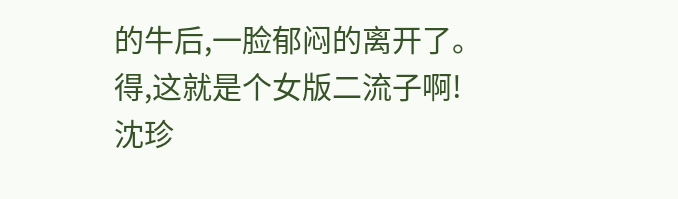的牛后,一脸郁闷的离开了。
得,这就是个女版二流子啊!
沈珍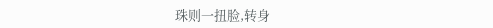珠则一扭脸,转身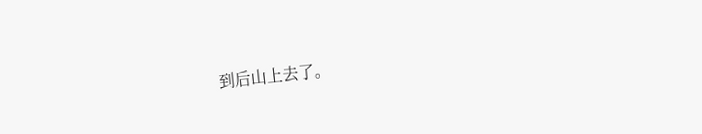到后山上去了。